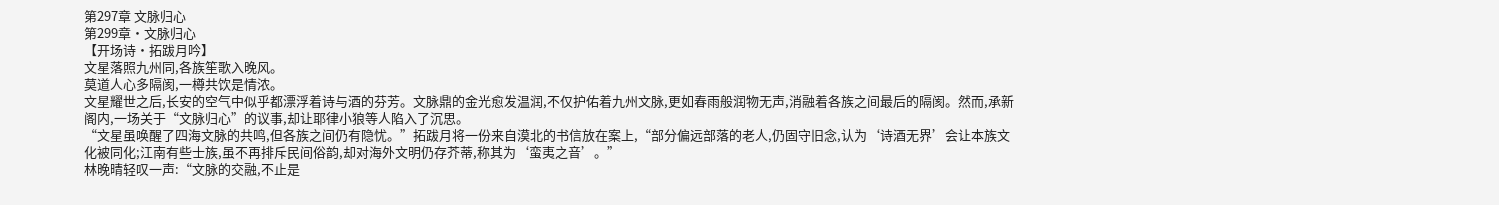第297章 文脉归心
第299章·文脉归心
【开场诗·拓跋月吟】
文星落照九州同,各族笙歌入晚风。
莫道人心多隔阂,一樽共饮是情浓。
文星耀世之后,长安的空气中似乎都漂浮着诗与酒的芬芳。文脉鼎的金光愈发温润,不仅护佑着九州文脉,更如春雨般润物无声,消融着各族之间最后的隔阂。然而,承新阁内,一场关于“文脉归心”的议事,却让耶律小狼等人陷入了沉思。
“文星虽唤醒了四海文脉的共鸣,但各族之间仍有隐忧。”拓跋月将一份来自漠北的书信放在案上,“部分偏远部落的老人,仍固守旧念,认为‘诗酒无界’会让本族文化被同化;江南有些士族,虽不再排斥民间俗韵,却对海外文明仍存芥蒂,称其为‘蛮夷之音’。”
林晚晴轻叹一声:“文脉的交融,不止是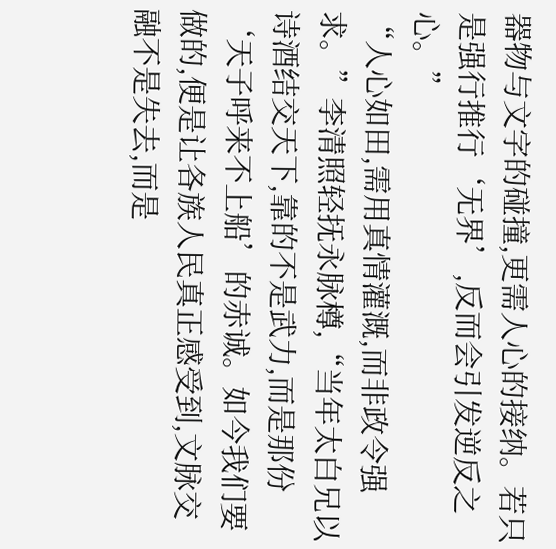器物与文字的碰撞,更需人心的接纳。若只是强行推行‘无界’,反而会引发逆反之心。”
“人心如田,需用真情灌溉,而非政令强求。”李清照轻抚永脉樽,“当年太白兄以诗酒结交天下,靠的不是武力,而是那份‘天子呼来不上船’的赤诚。如今我们要做的,便是让各族人民真正感受到,文脉交融不是失去,而是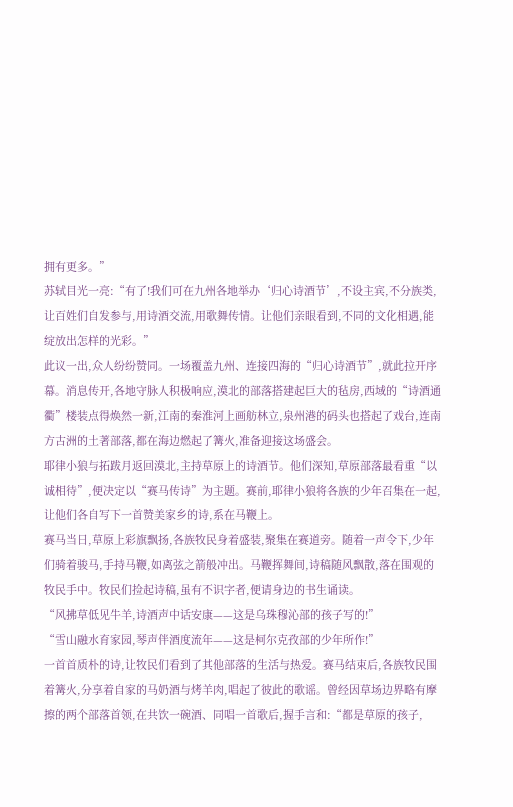拥有更多。”
苏轼目光一亮:“有了!我们可在九州各地举办‘归心诗酒节’,不设主宾,不分族类,让百姓们自发参与,用诗酒交流,用歌舞传情。让他们亲眼看到,不同的文化相遇,能绽放出怎样的光彩。”
此议一出,众人纷纷赞同。一场覆盖九州、连接四海的“归心诗酒节”,就此拉开序幕。消息传开,各地守脉人积极响应,漠北的部落搭建起巨大的毡房,西域的“诗酒通衢”楼装点得焕然一新,江南的秦淮河上画舫林立,泉州港的码头也搭起了戏台,连南方古洲的土著部落,都在海边燃起了篝火,准备迎接这场盛会。
耶律小狼与拓跋月返回漠北,主持草原上的诗酒节。他们深知,草原部落最看重“以诚相待”,便决定以“赛马传诗”为主题。赛前,耶律小狼将各族的少年召集在一起,让他们各自写下一首赞美家乡的诗,系在马鞭上。
赛马当日,草原上彩旗飘扬,各族牧民身着盛装,聚集在赛道旁。随着一声令下,少年们骑着骏马,手持马鞭,如离弦之箭般冲出。马鞭挥舞间,诗稿随风飘散,落在围观的牧民手中。牧民们捡起诗稿,虽有不识字者,便请身边的书生诵读。
“风拂草低见牛羊,诗酒声中话安康——这是乌珠穆沁部的孩子写的!”
“雪山融水育家园,琴声伴酒度流年——这是柯尔克孜部的少年所作!”
一首首质朴的诗,让牧民们看到了其他部落的生活与热爱。赛马结束后,各族牧民围着篝火,分享着自家的马奶酒与烤羊肉,唱起了彼此的歌谣。曾经因草场边界略有摩擦的两个部落首领,在共饮一碗酒、同唱一首歌后,握手言和:“都是草原的孩子,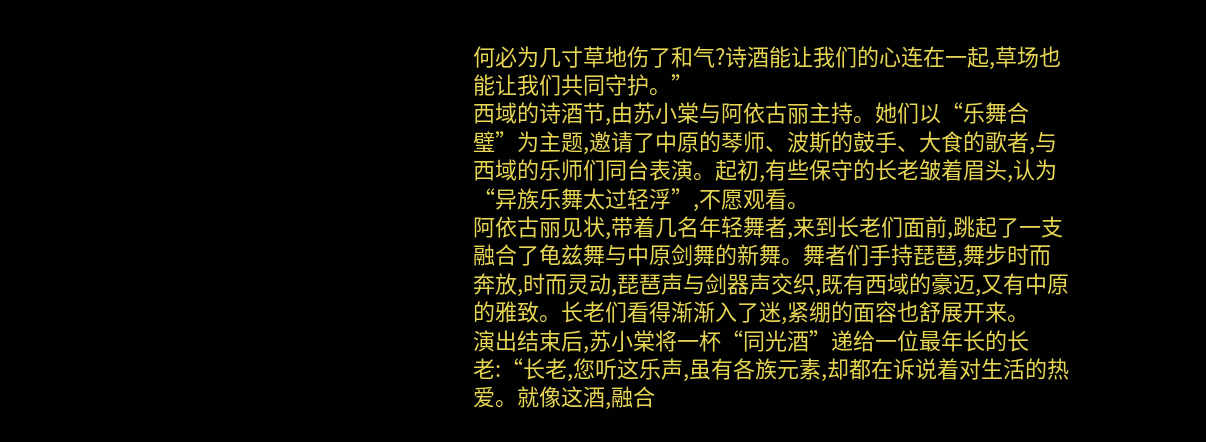何必为几寸草地伤了和气?诗酒能让我们的心连在一起,草场也能让我们共同守护。”
西域的诗酒节,由苏小棠与阿依古丽主持。她们以“乐舞合璧”为主题,邀请了中原的琴师、波斯的鼓手、大食的歌者,与西域的乐师们同台表演。起初,有些保守的长老皱着眉头,认为“异族乐舞太过轻浮”,不愿观看。
阿依古丽见状,带着几名年轻舞者,来到长老们面前,跳起了一支融合了龟兹舞与中原剑舞的新舞。舞者们手持琵琶,舞步时而奔放,时而灵动,琵琶声与剑器声交织,既有西域的豪迈,又有中原的雅致。长老们看得渐渐入了迷,紧绷的面容也舒展开来。
演出结束后,苏小棠将一杯“同光酒”递给一位最年长的长老:“长老,您听这乐声,虽有各族元素,却都在诉说着对生活的热爱。就像这酒,融合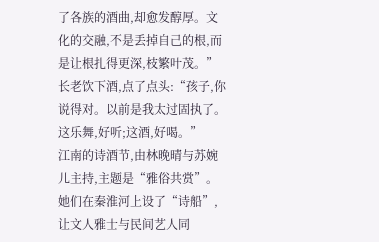了各族的酒曲,却愈发醇厚。文化的交融,不是丢掉自己的根,而是让根扎得更深,枝繁叶茂。”
长老饮下酒,点了点头:“孩子,你说得对。以前是我太过固执了。这乐舞,好听;这酒,好喝。”
江南的诗酒节,由林晚晴与苏婉儿主持,主题是“雅俗共赏”。她们在秦淮河上设了“诗船”,让文人雅士与民间艺人同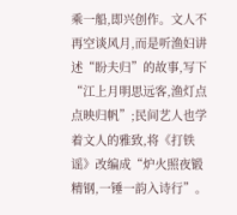乘一船,即兴创作。文人不再空谈风月,而是听渔妇讲述“盼夫归”的故事,写下“江上月明思远客,渔灯点点映归帆”;民间艺人也学着文人的雅致,将《打铁谣》改编成“炉火照夜锻精钢,一锤一韵入诗行”。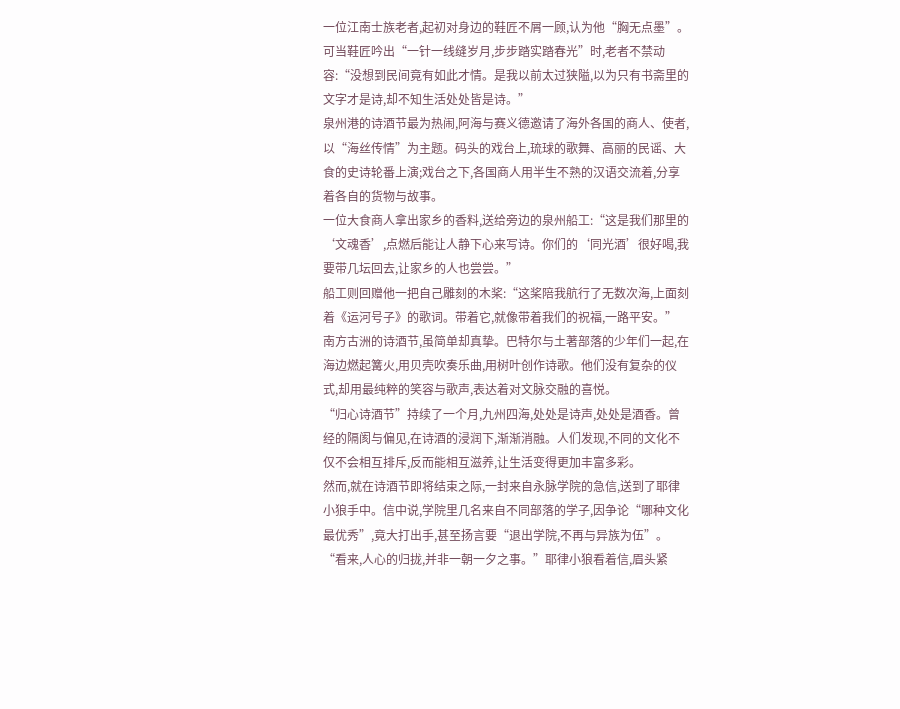一位江南士族老者,起初对身边的鞋匠不屑一顾,认为他“胸无点墨”。可当鞋匠吟出“一针一线缝岁月,步步踏实踏春光”时,老者不禁动容:“没想到民间竟有如此才情。是我以前太过狭隘,以为只有书斋里的文字才是诗,却不知生活处处皆是诗。”
泉州港的诗酒节最为热闹,阿海与赛义德邀请了海外各国的商人、使者,以“海丝传情”为主题。码头的戏台上,琉球的歌舞、高丽的民谣、大食的史诗轮番上演;戏台之下,各国商人用半生不熟的汉语交流着,分享着各自的货物与故事。
一位大食商人拿出家乡的香料,送给旁边的泉州船工:“这是我们那里的‘文魂香’,点燃后能让人静下心来写诗。你们的‘同光酒’很好喝,我要带几坛回去,让家乡的人也尝尝。”
船工则回赠他一把自己雕刻的木桨:“这桨陪我航行了无数次海,上面刻着《运河号子》的歌词。带着它,就像带着我们的祝福,一路平安。”
南方古洲的诗酒节,虽简单却真挚。巴特尔与土著部落的少年们一起,在海边燃起篝火,用贝壳吹奏乐曲,用树叶创作诗歌。他们没有复杂的仪式,却用最纯粹的笑容与歌声,表达着对文脉交融的喜悦。
“归心诗酒节”持续了一个月,九州四海,处处是诗声,处处是酒香。曾经的隔阂与偏见,在诗酒的浸润下,渐渐消融。人们发现,不同的文化不仅不会相互排斥,反而能相互滋养,让生活变得更加丰富多彩。
然而,就在诗酒节即将结束之际,一封来自永脉学院的急信,送到了耶律小狼手中。信中说,学院里几名来自不同部落的学子,因争论“哪种文化最优秀”,竟大打出手,甚至扬言要“退出学院,不再与异族为伍”。
“看来,人心的归拢,并非一朝一夕之事。”耶律小狼看着信,眉头紧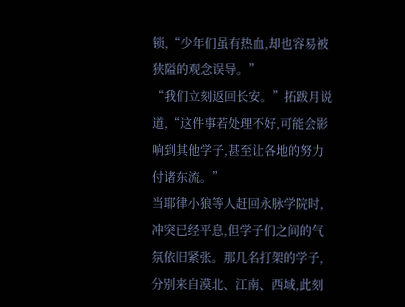锁,“少年们虽有热血,却也容易被狭隘的观念误导。”
“我们立刻返回长安。”拓跋月说道,“这件事若处理不好,可能会影响到其他学子,甚至让各地的努力付诸东流。”
当耶律小狼等人赶回永脉学院时,冲突已经平息,但学子们之间的气氛依旧紧张。那几名打架的学子,分别来自漠北、江南、西域,此刻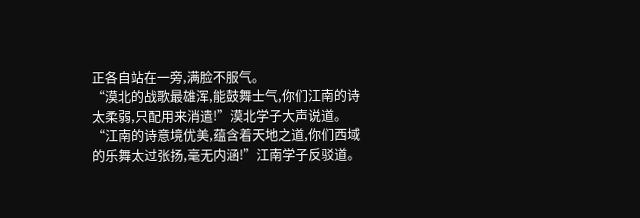正各自站在一旁,满脸不服气。
“漠北的战歌最雄浑,能鼓舞士气,你们江南的诗太柔弱,只配用来消遣!”漠北学子大声说道。
“江南的诗意境优美,蕴含着天地之道,你们西域的乐舞太过张扬,毫无内涵!”江南学子反驳道。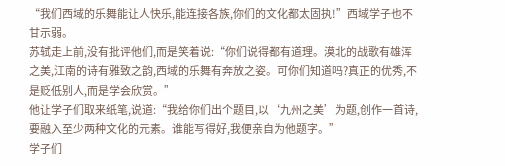“我们西域的乐舞能让人快乐,能连接各族,你们的文化都太固执!”西域学子也不甘示弱。
苏轼走上前,没有批评他们,而是笑着说:“你们说得都有道理。漠北的战歌有雄浑之美,江南的诗有雅致之韵,西域的乐舞有奔放之姿。可你们知道吗?真正的优秀,不是贬低别人,而是学会欣赏。”
他让学子们取来纸笔,说道:“我给你们出个题目,以‘九州之美’为题,创作一首诗,要融入至少两种文化的元素。谁能写得好,我便亲自为他题字。”
学子们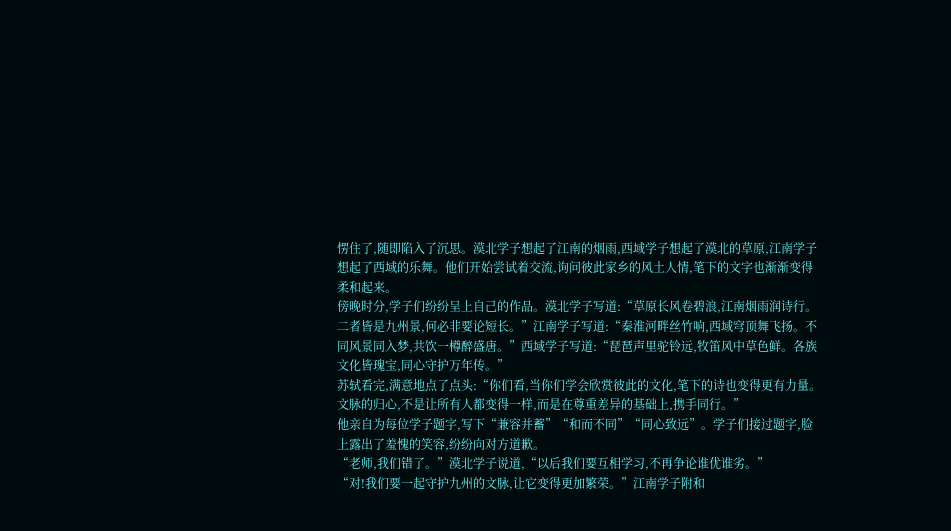愣住了,随即陷入了沉思。漠北学子想起了江南的烟雨,西域学子想起了漠北的草原,江南学子想起了西域的乐舞。他们开始尝试着交流,询问彼此家乡的风土人情,笔下的文字也渐渐变得柔和起来。
傍晚时分,学子们纷纷呈上自己的作品。漠北学子写道:“草原长风卷碧浪,江南烟雨润诗行。二者皆是九州景,何必非要论短长。”江南学子写道:“秦淮河畔丝竹响,西域穹顶舞飞扬。不同风景同入梦,共饮一樽醉盛唐。”西域学子写道:“琵琶声里驼铃远,牧笛风中草色鲜。各族文化皆瑰宝,同心守护万年传。”
苏轼看完,满意地点了点头:“你们看,当你们学会欣赏彼此的文化,笔下的诗也变得更有力量。文脉的归心,不是让所有人都变得一样,而是在尊重差异的基础上,携手同行。”
他亲自为每位学子题字,写下“兼容并蓄”“和而不同”“同心致远”。学子们接过题字,脸上露出了羞愧的笑容,纷纷向对方道歉。
“老师,我们错了。”漠北学子说道,“以后我们要互相学习,不再争论谁优谁劣。”
“对!我们要一起守护九州的文脉,让它变得更加繁荣。”江南学子附和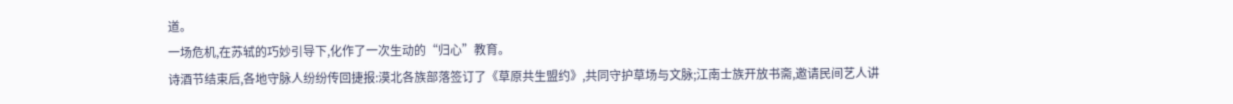道。
一场危机,在苏轼的巧妙引导下,化作了一次生动的“归心”教育。
诗酒节结束后,各地守脉人纷纷传回捷报:漠北各族部落签订了《草原共生盟约》,共同守护草场与文脉;江南士族开放书斋,邀请民间艺人讲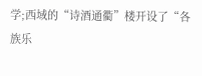学;西域的“诗酒通衢”楼开设了“各族乐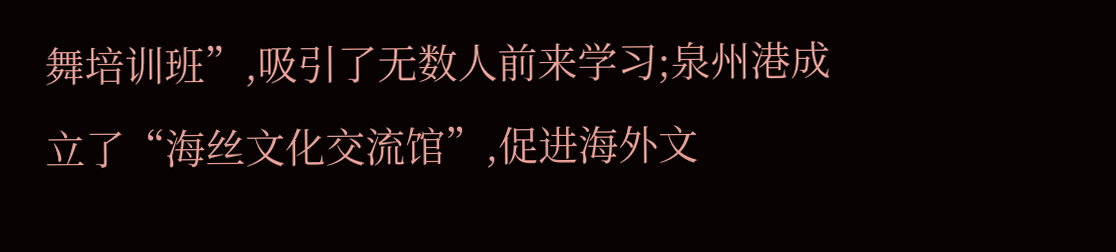舞培训班”,吸引了无数人前来学习;泉州港成立了“海丝文化交流馆”,促进海外文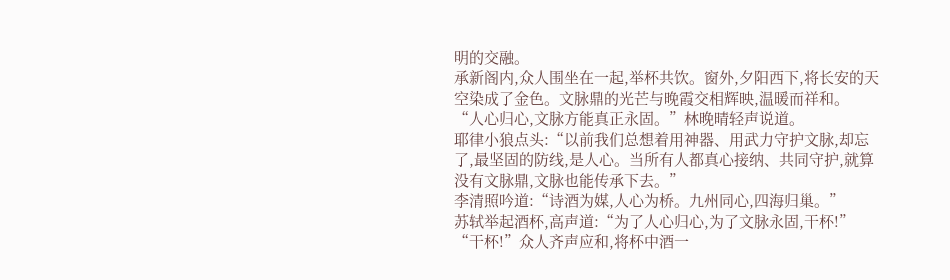明的交融。
承新阁内,众人围坐在一起,举杯共饮。窗外,夕阳西下,将长安的天空染成了金色。文脉鼎的光芒与晚霞交相辉映,温暖而祥和。
“人心归心,文脉方能真正永固。”林晚晴轻声说道。
耶律小狼点头:“以前我们总想着用神器、用武力守护文脉,却忘了,最坚固的防线,是人心。当所有人都真心接纳、共同守护,就算没有文脉鼎,文脉也能传承下去。”
李清照吟道:“诗酒为媒,人心为桥。九州同心,四海归巢。”
苏轼举起酒杯,高声道:“为了人心归心,为了文脉永固,干杯!”
“干杯!”众人齐声应和,将杯中酒一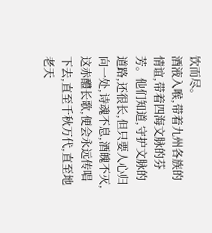饮而尽。
酒液入喉,带着九州各族的情谊,带着四海文脉的芬芳。他们知道,守护文脉的道路,还很长,但只要人心归向一处,诗魂不息,酒魄不灭,这赤醴长歌,便会永远传唱下去,直至千秋万代,直至地老天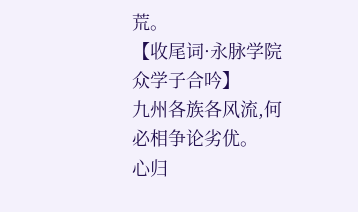荒。
【收尾词·永脉学院众学子合吟】
九州各族各风流,何必相争论劣优。
心归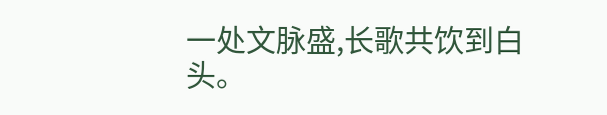一处文脉盛,长歌共饮到白头。